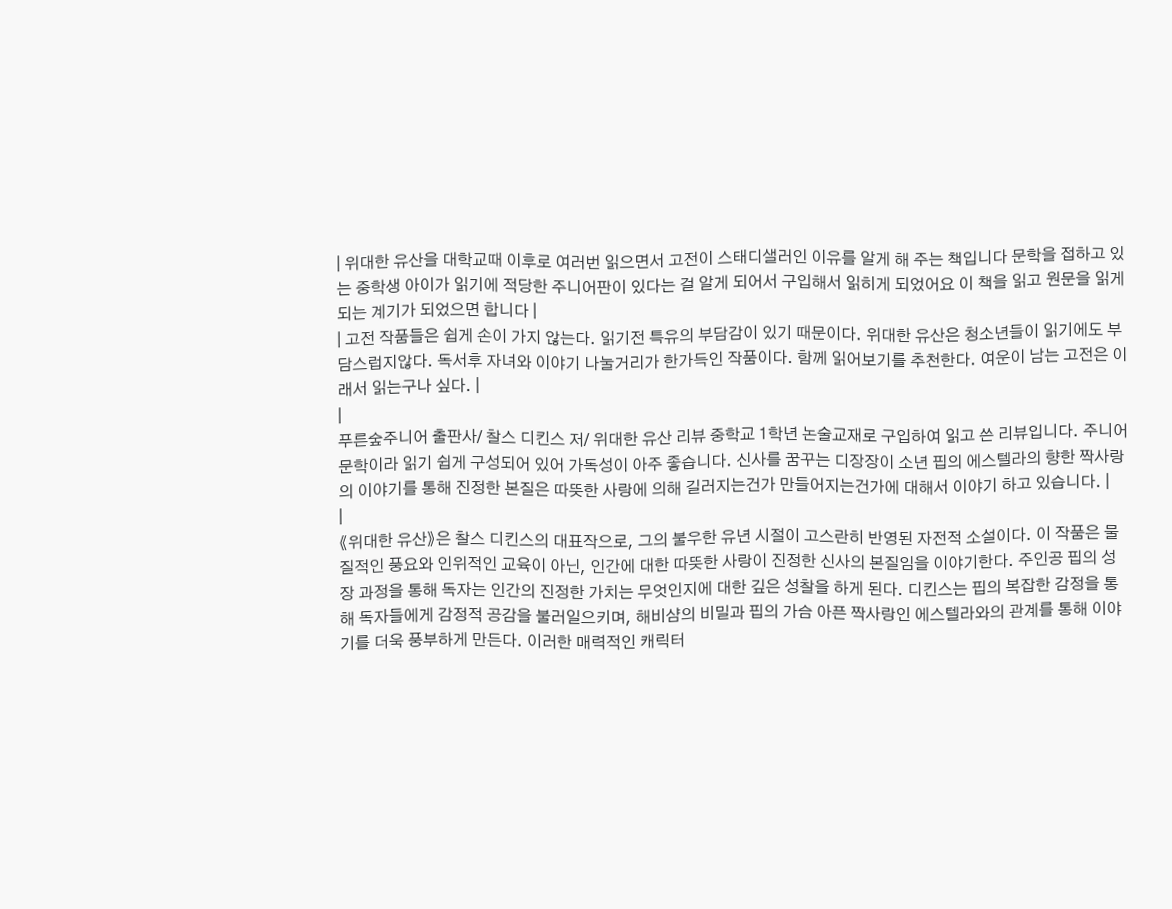| 위대한 유산을 대학교때 이후로 여러번 읽으면서 고전이 스태디샐러인 이유를 알게 해 주는 책입니다 문학을 접하고 있는 중학생 아이가 읽기에 적당한 주니어판이 있다는 걸 알게 되어서 구입해서 읽히게 되었어요 이 책을 읽고 원문을 읽게 되는 계기가 되었으면 합니다 |
| 고전 작품들은 쉽게 손이 가지 않는다. 읽기전 특유의 부담감이 있기 때문이다. 위대한 유산은 청소년들이 읽기에도 부담스럽지않다. 독서후 자녀와 이야기 나눌거리가 한가득인 작품이다. 함께 읽어보기를 추천한다. 여운이 남는 고전은 이래서 읽는구나 싶다. |
|
푸른숲주니어 출판사/ 찰스 디킨스 저/ 위대한 유산 리뷰 중학교 1학년 논술교재로 구입하여 읽고 쓴 리뷰입니다. 주니어 문학이라 읽기 쉽게 구성되어 있어 가독성이 아주 좋습니다. 신사를 꿈꾸는 디장장이 소년 핍의 에스텔라의 향한 짝사랑의 이야기를 통해 진정한 본질은 따뜻한 사랑에 의해 길러지는건가 만들어지는건가에 대해서 이야기 하고 있습니다. |
|
《위대한 유산》은 찰스 디킨스의 대표작으로, 그의 불우한 유년 시절이 고스란히 반영된 자전적 소설이다. 이 작품은 물질적인 풍요와 인위적인 교육이 아닌, 인간에 대한 따뜻한 사랑이 진정한 신사의 본질임을 이야기한다. 주인공 핍의 성장 과정을 통해 독자는 인간의 진정한 가치는 무엇인지에 대한 깊은 성찰을 하게 된다. 디킨스는 핍의 복잡한 감정을 통해 독자들에게 감정적 공감을 불러일으키며, 해비샴의 비밀과 핍의 가슴 아픈 짝사랑인 에스텔라와의 관계를 통해 이야기를 더욱 풍부하게 만든다. 이러한 매력적인 캐릭터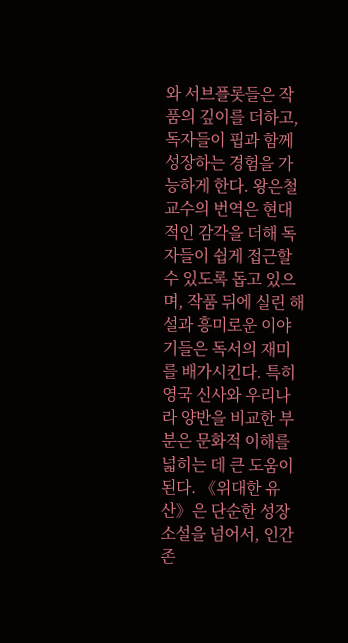와 서브플롯들은 작품의 깊이를 더하고, 독자들이 핍과 함께 성장하는 경험을 가능하게 한다. 왕은철 교수의 번역은 현대적인 감각을 더해 독자들이 쉽게 접근할 수 있도록 돕고 있으며, 작품 뒤에 실린 해설과 흥미로운 이야기들은 독서의 재미를 배가시킨다. 특히 영국 신사와 우리나라 양반을 비교한 부분은 문화적 이해를 넓히는 데 큰 도움이 된다. 《위대한 유산》은 단순한 성장 소설을 넘어서, 인간 존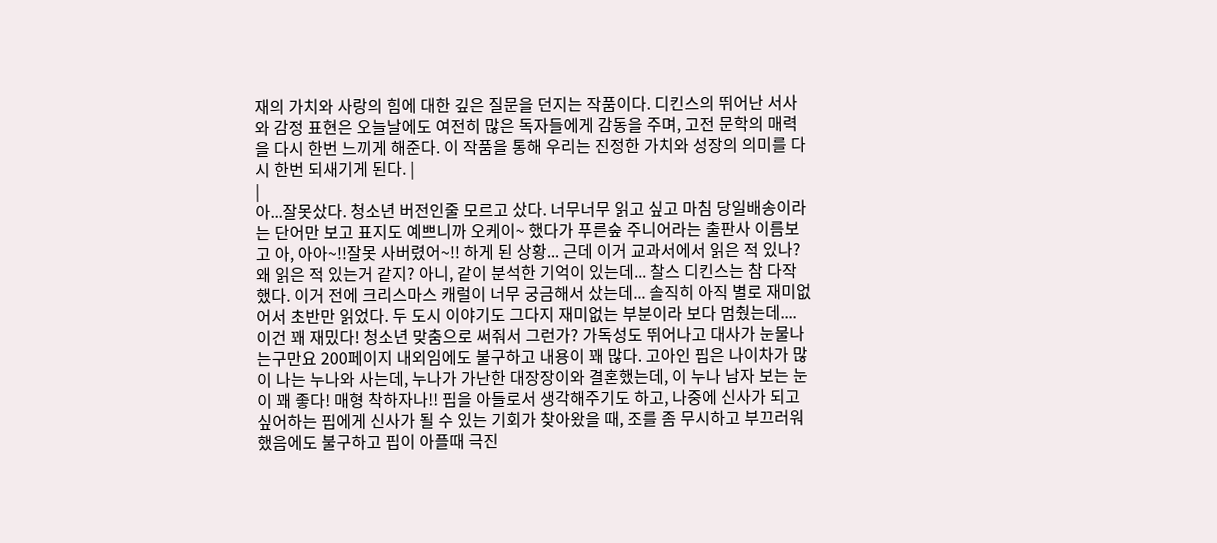재의 가치와 사랑의 힘에 대한 깊은 질문을 던지는 작품이다. 디킨스의 뛰어난 서사와 감정 표현은 오늘날에도 여전히 많은 독자들에게 감동을 주며, 고전 문학의 매력을 다시 한번 느끼게 해준다. 이 작품을 통해 우리는 진정한 가치와 성장의 의미를 다시 한번 되새기게 된다. |
|
아...잘못샀다. 청소년 버전인줄 모르고 샀다. 너무너무 읽고 싶고 마침 당일배송이라는 단어만 보고 표지도 예쁘니까 오케이~ 했다가 푸른숲 주니어라는 출판사 이름보고 아, 아아~!!잘못 사버렸어~!! 하게 된 상황... 근데 이거 교과서에서 읽은 적 있나? 왜 읽은 적 있는거 같지? 아니, 같이 분석한 기억이 있는데... 찰스 디킨스는 참 다작했다. 이거 전에 크리스마스 캐럴이 너무 궁금해서 샀는데... 솔직히 아직 별로 재미없어서 초반만 읽었다. 두 도시 이야기도 그다지 재미없는 부분이라 보다 멈췄는데.... 이건 꽤 재밌다! 청소년 맞춤으로 써줘서 그런가? 가독성도 뛰어나고 대사가 눈물나는구만요 200페이지 내외임에도 불구하고 내용이 꽤 많다. 고아인 핍은 나이차가 많이 나는 누나와 사는데, 누나가 가난한 대장장이와 결혼했는데, 이 누나 남자 보는 눈이 꽤 좋다! 매형 착하자나!! 핍을 아들로서 생각해주기도 하고, 나중에 신사가 되고 싶어하는 핍에게 신사가 될 수 있는 기회가 찾아왔을 때, 조를 좀 무시하고 부끄러워했음에도 불구하고 핍이 아플때 극진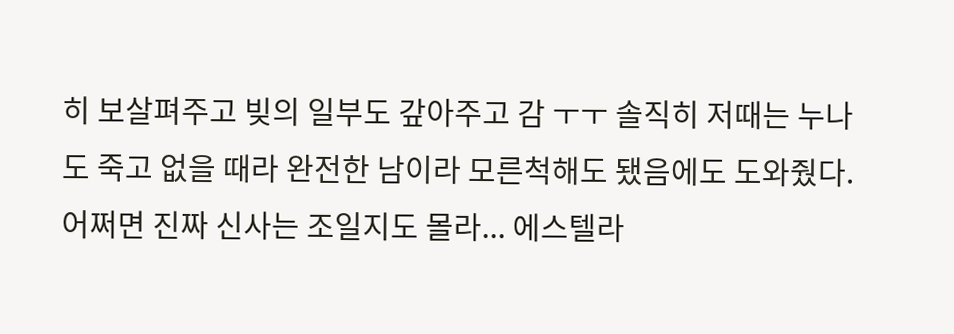히 보살펴주고 빚의 일부도 갚아주고 감 ㅜㅜ 솔직히 저때는 누나도 죽고 없을 때라 완전한 남이라 모른척해도 됐음에도 도와줬다. 어쩌면 진짜 신사는 조일지도 몰라... 에스텔라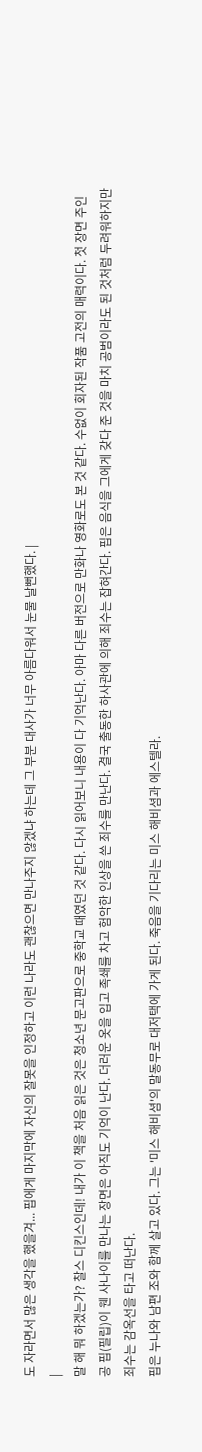도 자라면서 많은 생각을 했을겨... 핍에게 마지막에 자신의 잘못을 인정하고 이런 나라도 괜찮으면 만나주지 않겠냐 하는데 그 부분 대사가 너무 아름다워서 눈물 날뻔했다. |
|
말 해 뭐 하겠는가? 찰스 디킨스인데! 내가 이 책을 처음 읽은 것은 청소년 문고판으로 중학교 때였던 것 같다. 다시 읽어보니 내용이 다 기억난다. 아마 다른 버전으로 만화나 영화로도 본 것 같다. 수없이 회자된 작품 고전의 매력이다. 첫 장면 주인공 핍(필립)이 웬 사나이를 만나는 장면은 아직도 기억이 난다. 더러운 옷을 입고 족쇄를 차고 험악한 인상을 쓴 죄수를 만난다. 결국 출동한 하사관에 의해 죄수는 잡혀간다. 핍은 음식을 그에게 갖다 준 것을 마치 공범이라도 된 것처럼 두려워하지만 죄수는 감옥선을 타고 떠난다.
핍은 누나와 남편 조와 함께 살고 있다. 그는 '미스 해비셤'의 말동무로 대저택에 가게 된다. 죽음을 기다리는 미스 해비셤과 에스텔라.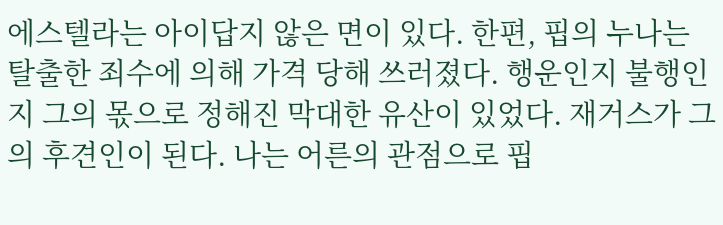에스텔라는 아이답지 않은 면이 있다. 한편, 핍의 누나는 탈출한 죄수에 의해 가격 당해 쓰러졌다. 행운인지 불행인지 그의 몫으로 정해진 막대한 유산이 있었다. 재거스가 그의 후견인이 된다. 나는 어른의 관점으로 핍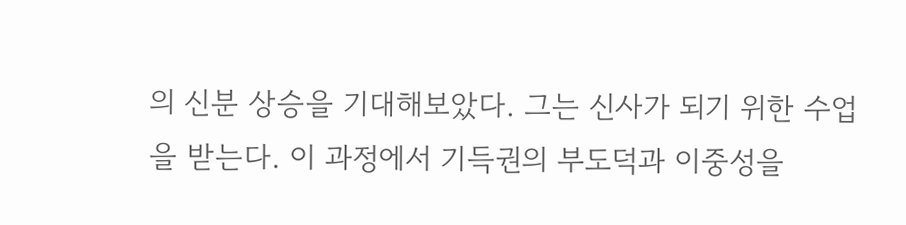의 신분 상승을 기대해보았다. 그는 신사가 되기 위한 수업을 받는다. 이 과정에서 기득권의 부도덕과 이중성을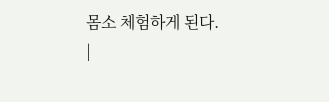몸소 체험하게 된다.
|